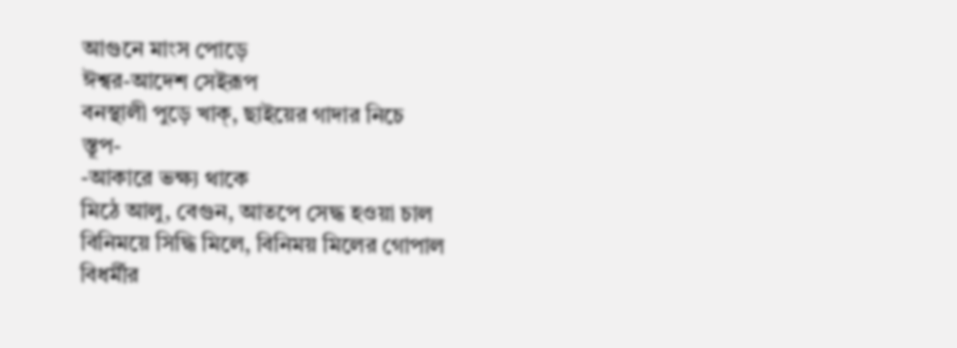আগুনে মাংস পোড়ে
ঈশ্বর-আদেশ সেইরূপ
বনস্থালী পুড়ে খাক্, ছাইয়ের গাদার নিচে
স্তূপ-
-আকারে ভক্ষ্য থাকে
মিঠে আলু, বেগুন, আতপে সেদ্ধ হওয়া চাল
বিনিময়ে সিদ্ধি মিলে, বিনিময় মিলের গোপাল
বিধর্মীর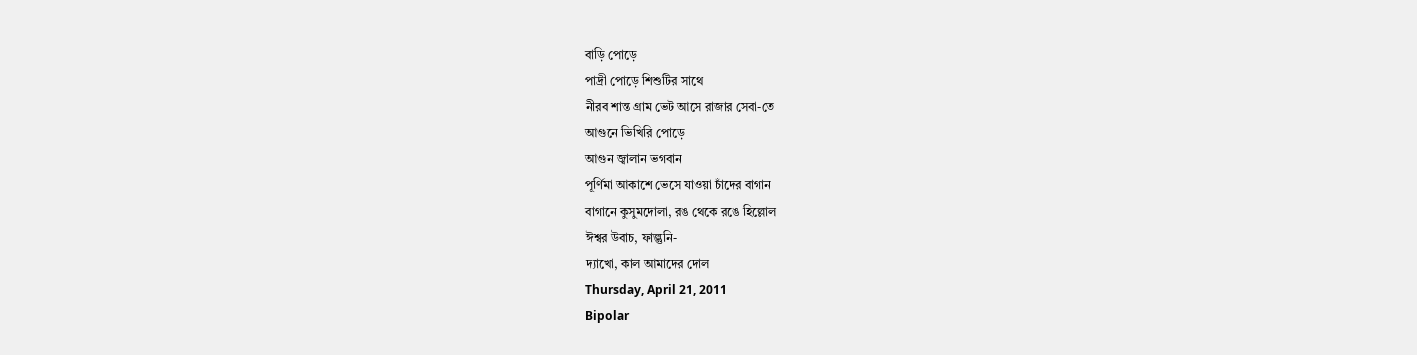বাড়ি পোড়ে
পাদ্রী পোড়ে শিশুটির সাথে
নীরব শান্ত গ্রাম ভেট আসে রাজার সেবা-তে
আগুনে ভিখিরি পোড়ে
আগুন জ্বালান ভগবান
পূর্ণিমা আকাশে ভেসে যাওয়া চাঁদের বাগান
বাগানে কুসুমদোলা, রঙ থেকে রঙে হিল্লোল
ঈশ্বর উবাচ, ফাল্গুনি-
দ্যাখো, কাল আমাদের দোল
Thursday, April 21, 2011
Bipolar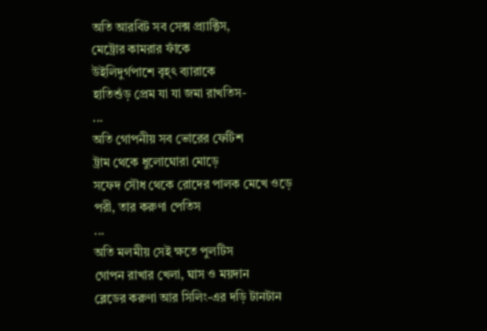অতি আরবিট সব সেক্স প্র্যাক্টিস,
মেট্রোর কামরার ফাঁকে
উইলিদুর্গপাশে বৃহ্ৎ ব্যারাকে
হাতিশুঁড় প্রেম যা যা জমা রাখতিস-
...
অতি গোপনীয় সব ভোরের ফেটিশ
ট্রাম থেকে ধুলোঘোরা মোড়ে
সফেদ সৌধ থেকে রোদের পালক মেখে ওড়ে
পরী, তার করুণা পেতিস
...
অতি মলমীয় সেই ক্ষতে পুলটিস
গোপন রাখার খেলা, ঘাস ও ময়দান
ব্লেডের করুণা আর সিলিং-এর দড়ি টানটান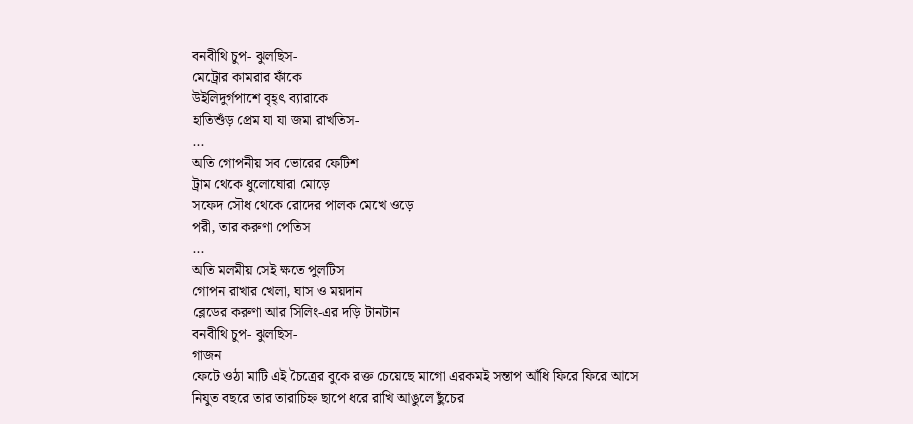বনবীথি চুপ- ঝুলছিস-
মেট্রোর কামরার ফাঁকে
উইলিদুর্গপাশে বৃহ্ৎ ব্যারাকে
হাতিশুঁড় প্রেম যা যা জমা রাখতিস-
...
অতি গোপনীয় সব ভোরের ফেটিশ
ট্রাম থেকে ধুলোঘোরা মোড়ে
সফেদ সৌধ থেকে রোদের পালক মেখে ওড়ে
পরী, তার করুণা পেতিস
...
অতি মলমীয় সেই ক্ষতে পুলটিস
গোপন রাখার খেলা, ঘাস ও ময়দান
ব্লেডের করুণা আর সিলিং-এর দড়ি টানটান
বনবীথি চুপ- ঝুলছিস-
গাজন
ফেটে ওঠা মাটি এই চৈত্রের বুকে রক্ত চেয়েছে মাগো এরকমই সন্তাপ আঁধি ফিরে ফিরে আসে নিযুত বছরে তার তারাচিহ্ন ছাপে ধরে রাখি আঙুলে ছুঁচের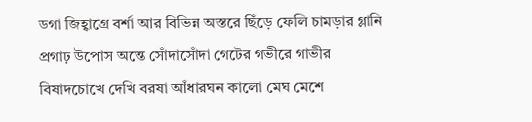ডগা জিহ্বাগ্রে বর্শা আর বিভিন্ন অস্তরে ছিঁড়ে ফেলি চামড়ার গ্লানি প্রগাঢ় উপোস অন্তে সোঁদাসোঁদা গেটের গভীরে গাভীর বিষাদচোখে দেখি বরষা আঁধারঘন কালো মেঘ মেশে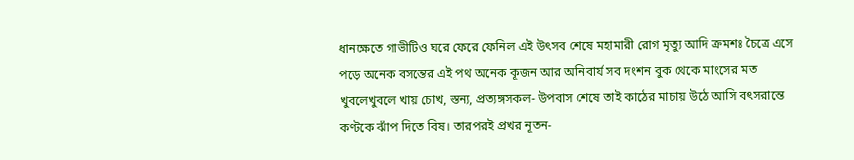ধানক্ষেতে গাভীটিও ঘরে ফেরে ফেনিল এই উৎসব শেষে মহামারী রোগ মৃত্যু আদি ক্রমশঃ চৈত্রে এসে পড়ে অনেক বসন্তের এই পথ অনেক কূজন আর অনিবার্য সব দংশন বুক থেকে মাংসের মত খুবলেখুবলে খায় চোখ, স্তন্য, প্রত্যঙ্গসকল- উপবাস শেষে তাই কাঠের মাচায় উঠে আসি বৎসরান্তে কণ্টকে ঝাঁপ দিতে বিষ। তারপরই প্রখর নূতন-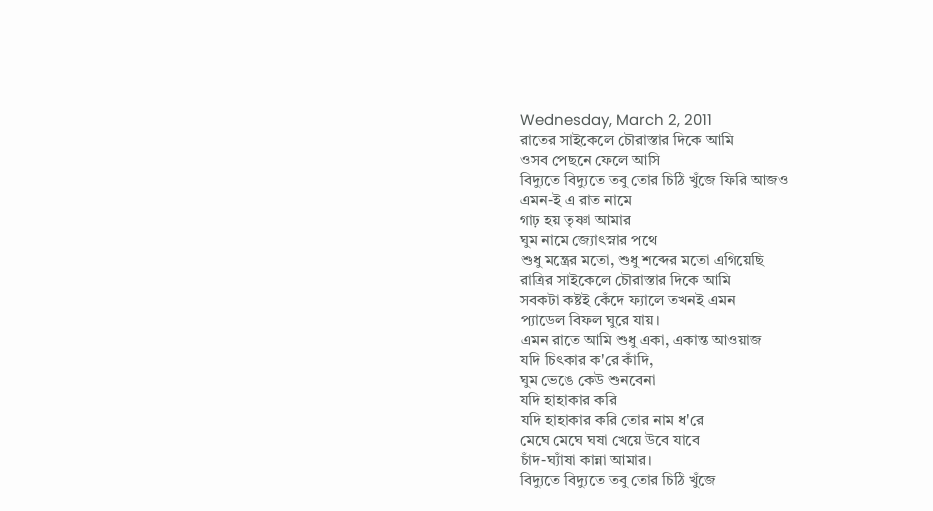Wednesday, March 2, 2011
রাতের সাইকেলে চৌরাস্তার দিকে আমি
ওসব পেছনে ফেলে আসি
বিদ্যুতে বিদ্যুতে তবু তোর চিঠি খুঁজে ফিরি আজও
এমন-ই এ রাত নামে
গাঢ় হয় তৃষ্ণা আমার
ঘুম নামে জ্যোৎস্নার পথে
শুধু মন্ত্রের মতো, শুধু শব্দের মতো এগিয়েছি
রাত্রির সাইকেলে চৌরাস্তার দিকে আমি
সবকটা কষ্টই কেঁদে ফ্যালে তখনই এমন
প্যাডেল বিফল ঘুরে যায়।
এমন রাতে আমি শুধু একা, একান্ত আওয়াজ
যদি চিৎকার ক'রে কাঁদি,
ঘুম ভেঙে কেউ শুনবেনা
যদি হাহাকার করি
যদি হাহাকার করি তোর নাম ধ'রে
মেঘে মেঘে ঘষা খেয়ে উবে যাবে
চাঁদ-ঘ্যাঁষা কান্না আমার।
বিদ্যুতে বিদ্যুতে তবু তোর চিঠি খুঁজে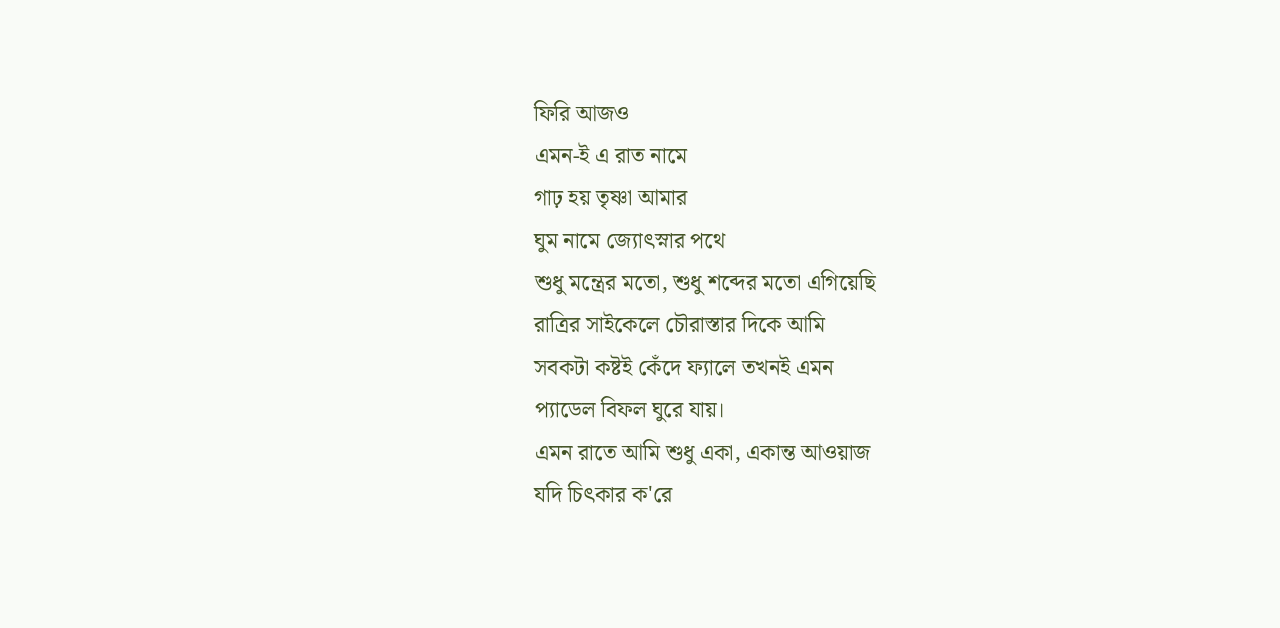ফিরি আজও
এমন-ই এ রাত নামে
গাঢ় হয় তৃষ্ণা আমার
ঘুম নামে জ্যোৎস্নার পথে
শুধু মন্ত্রের মতো, শুধু শব্দের মতো এগিয়েছি
রাত্রির সাইকেলে চৌরাস্তার দিকে আমি
সবকটা কষ্টই কেঁদে ফ্যালে তখনই এমন
প্যাডেল বিফল ঘুরে যায়।
এমন রাতে আমি শুধু একা, একান্ত আওয়াজ
যদি চিৎকার ক'রে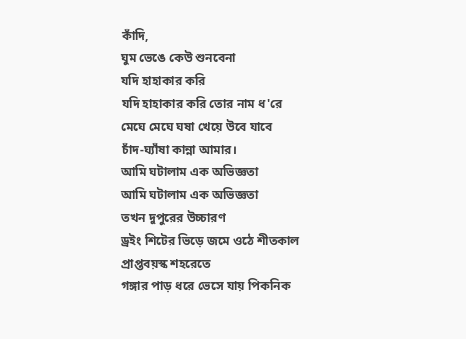কাঁদি,
ঘুম ভেঙে কেউ শুনবেনা
যদি হাহাকার করি
যদি হাহাকার করি তোর নাম ধ'রে
মেঘে মেঘে ঘষা খেয়ে উবে যাবে
চাঁদ-ঘ্যাঁষা কান্না আমার।
আমি ঘটালাম এক অভিজ্ঞতা
আমি ঘটালাম এক অভিজ্ঞতা
তখন দুপুরের উচ্চারণ
ড্রইং শিটের ভিড়ে জমে ওঠে শীতকাল
প্রাপ্তবয়স্ক শহরেতে
গঙ্গার পাড় ধরে ভেসে যায় পিকনিক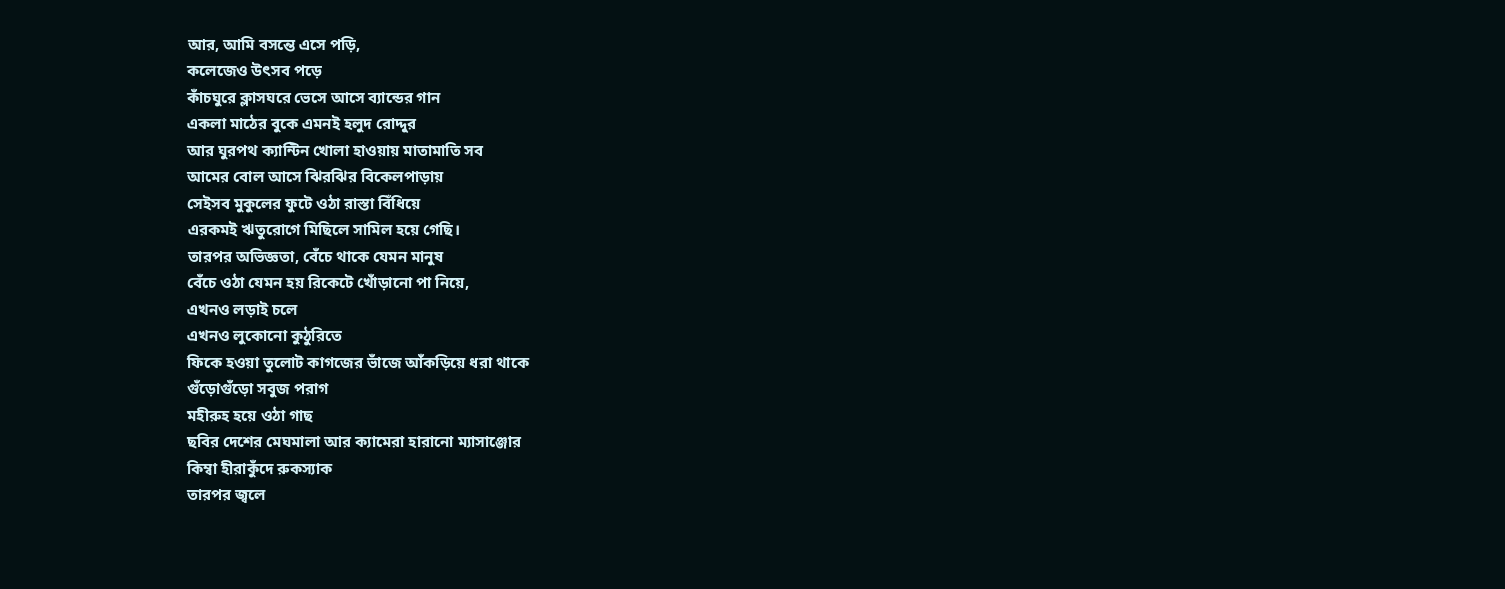আর, আমি বসন্তে এসে পড়ি,
কলেজেও উৎসব পড়ে
কাঁচঘুরে ক্লাসঘরে ভেসে আসে ব্যান্ডের গান
একলা মাঠের বুকে এমনই হলুদ রোদ্দুর
আর ঘুরপথ ক্যান্টিন খোলা হাওয়ায় মাতামাতি সব
আমের বোল আসে ঝিরঝির বিকেলপাড়ায়
সেইসব মুকুলের ফুটে ওঠা রাস্তা বিঁধিয়ে
এরকমই ঋতুরোগে মিছিলে সামিল হয়ে গেছি।
তারপর অভিজ্ঞতা, বেঁচে থাকে যেমন মানুষ
বেঁচে ওঠা যেমন হয় রিকেটে খোঁড়ানো পা নিয়ে,
এখনও লড়াই চলে
এখনও লুকোনো কুঠুরিতে
ফিকে হওয়া তুলোট কাগজের ভাঁজে আঁকড়িয়ে ধরা থাকে
গুঁড়োগুঁড়ো সবুজ পরাগ
মহীরুহ হয়ে ওঠা গাছ
ছবির দেশের মেঘমালা আর ক্যামেরা হারানো ম্যাসাঞ্জোর
কিম্বা হীরাকুঁদে রুকস্যাক
তারপর জ্বলে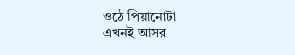ওঠে পিয়ানোটা
এখনই আসর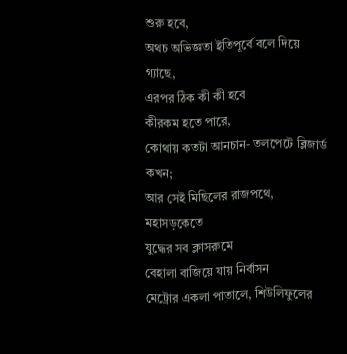শুরু হবে,
অথচ অভিজ্ঞতা ইতিপূর্বে বলে দিয়ে গ্যাছে,
এরপর ঠিক কী কী হবে
কীরকম হতে পারে,
কোথায় কতটা আনচান- তলপেটে ব্লিজার্ড কখন;
আর সেই মিছিলের রাজপথে, মহাসড়কেতে
যুদ্ধের সব ক্লাসরুমে
বেহালা বাজিয়ে যায় নির্বাসন
মেট্রোর একলা পাতালে, শিউলিফুলের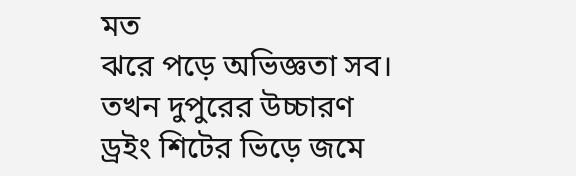মত
ঝরে পড়ে অভিজ্ঞতা সব।
তখন দুপুরের উচ্চারণ
ড্রইং শিটের ভিড়ে জমে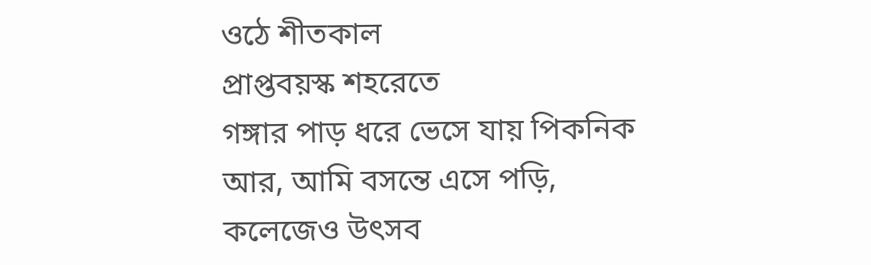ওঠে শীতকাল
প্রাপ্তবয়স্ক শহরেতে
গঙ্গার পাড় ধরে ভেসে যায় পিকনিক
আর, আমি বসন্তে এসে পড়ি,
কলেজেও উৎসব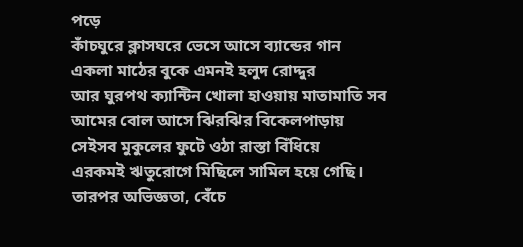পড়ে
কাঁচঘুরে ক্লাসঘরে ভেসে আসে ব্যান্ডের গান
একলা মাঠের বুকে এমনই হলুদ রোদ্দুর
আর ঘুরপথ ক্যান্টিন খোলা হাওয়ায় মাতামাতি সব
আমের বোল আসে ঝিরঝির বিকেলপাড়ায়
সেইসব মুকুলের ফুটে ওঠা রাস্তা বিঁধিয়ে
এরকমই ঋতুরোগে মিছিলে সামিল হয়ে গেছি।
তারপর অভিজ্ঞতা, বেঁচে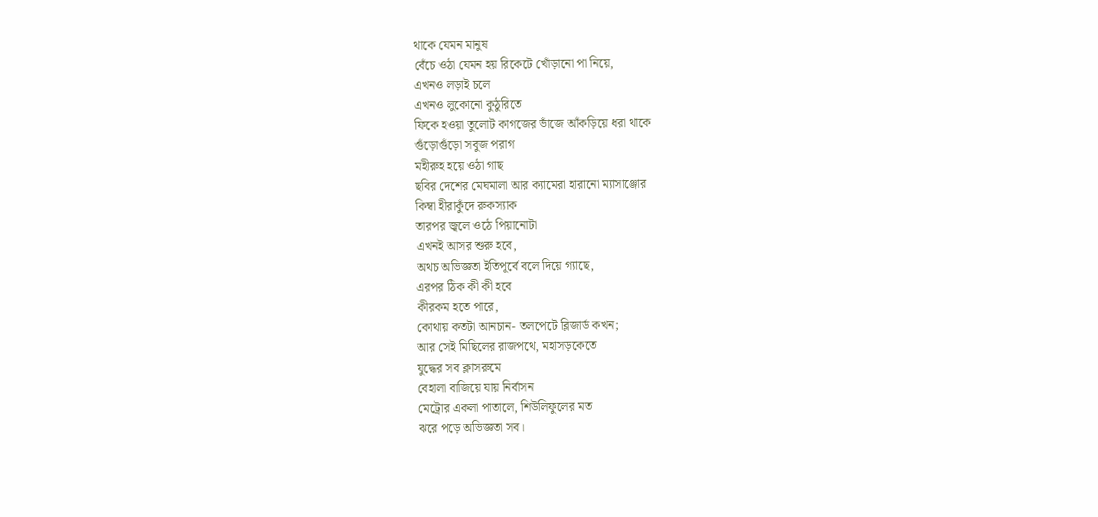থাকে যেমন মানুষ
বেঁচে ওঠা যেমন হয় রিকেটে খোঁড়ানো পা নিয়ে,
এখনও লড়াই চলে
এখনও লুকোনো কুঠুরিতে
ফিকে হওয়া তুলোট কাগজের ভাঁজে আঁকড়িয়ে ধরা থাকে
গুঁড়োগুঁড়ো সবুজ পরাগ
মহীরুহ হয়ে ওঠা গাছ
ছবির দেশের মেঘমালা আর ক্যামেরা হারানো ম্যাসাঞ্জোর
কিম্বা হীরাকুঁদে রুকস্যাক
তারপর জ্বলে ওঠে পিয়ানোটা
এখনই আসর শুরু হবে,
অথচ অভিজ্ঞতা ইতিপূর্বে বলে দিয়ে গ্যাছে,
এরপর ঠিক কী কী হবে
কীরকম হতে পারে,
কোথায় কতটা আনচান- তলপেটে ব্লিজার্ড কখন;
আর সেই মিছিলের রাজপথে, মহাসড়কেতে
যুদ্ধের সব ক্লাসরুমে
বেহালা বাজিয়ে যায় নির্বাসন
মেট্রোর একলা পাতালে, শিউলিফুলের মত
ঝরে পড়ে অভিজ্ঞতা সব।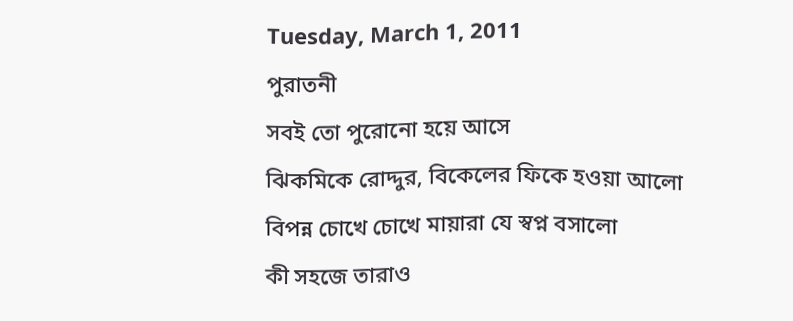Tuesday, March 1, 2011
পুরাতনী
সবই তো পুরোনো হয়ে আসে
ঝিকমিকে রোদ্দুর, বিকেলের ফিকে হওয়া আলো
বিপন্ন চোখে চোখে মায়ারা যে স্বপ্ন বসালো
কী সহজে তারাও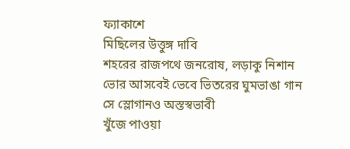ফ্যাকাশে
মিছিলের উত্তুঙ্গ দাবি
শহরের রাজপথে জনরোষ, লড়াকু নিশান
ভোর আসবেই ভেবে ভিতরের ঘুমভাঙা গান
সে স্লোগানও অস্তস্বভাবী
খুঁজে পাওয়া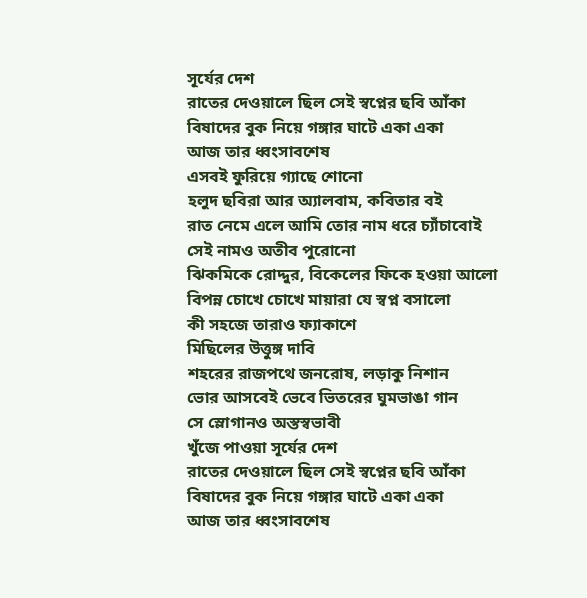সূর্যের দেশ
রাতের দেওয়ালে ছিল সেই স্বপ্নের ছবি আঁকা
বিষাদের বুক নিয়ে গঙ্গার ঘাটে একা একা
আজ তার ধ্বংসাবশেষ
এসবই ফুরিয়ে গ্যাছে শোনো
হলুদ ছবিরা আর অ্যালবাম, কবিতার বই
রাত নেমে এলে আমি তোর নাম ধরে চ্যাঁচাবোই
সেই নামও অতীব পুরোনো
ঝিকমিকে রোদ্দুর, বিকেলের ফিকে হওয়া আলো
বিপন্ন চোখে চোখে মায়ারা যে স্বপ্ন বসালো
কী সহজে তারাও ফ্যাকাশে
মিছিলের উত্তুঙ্গ দাবি
শহরের রাজপথে জনরোষ, লড়াকু নিশান
ভোর আসবেই ভেবে ভিতরের ঘুমভাঙা গান
সে স্লোগানও অস্তস্বভাবী
খুঁজে পাওয়া সূর্যের দেশ
রাতের দেওয়ালে ছিল সেই স্বপ্নের ছবি আঁকা
বিষাদের বুক নিয়ে গঙ্গার ঘাটে একা একা
আজ তার ধ্বংসাবশেষ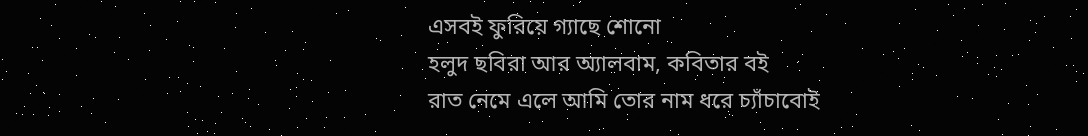এসবই ফুরিয়ে গ্যাছে শোনো
হলুদ ছবিরা আর অ্যালবাম, কবিতার বই
রাত নেমে এলে আমি তোর নাম ধরে চ্যাঁচাবোই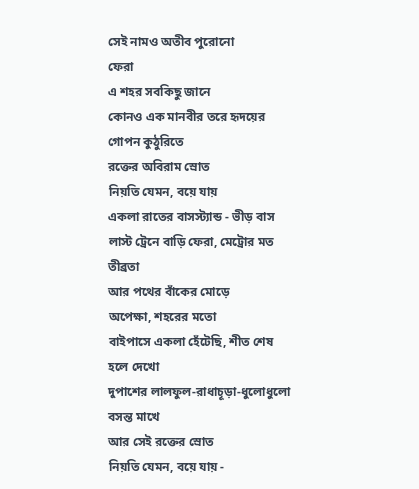সেই নামও অতীব পুরোনো
ফেরা
এ শহর সবকিছু জানে
কোনও এক মানবীর তরে হৃদয়ের গোপন কুঠুরিতে
রক্তের অবিরাম স্রোত
নিয়তি যেমন, বয়ে যায়
একলা রাতের বাসস্ট্যান্ড - ভীড় বাস
লাস্ট ট্রেনে বাড়ি ফেরা, মেট্রোর মত তীব্রতা
আর পথের বাঁকের মোড়ে
অপেক্ষা, শহরের মতো
বাইপাসে একলা হেঁটেছি, শীত শেষ হলে দেখো
দুপাশের লালফুল-রাধাচূড়া-ধুলোধুলো বসন্ত মাখে
আর সেই রক্তের স্রোত
নিয়তি যেমন, বয়ে যায় -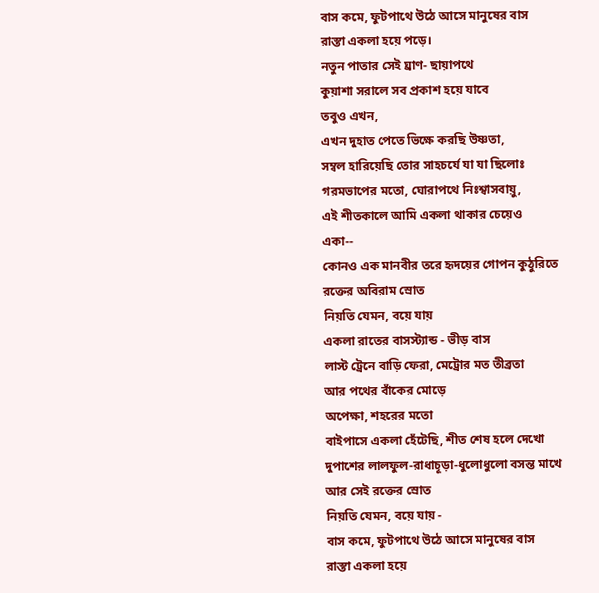বাস কমে, ফুটপাথে উঠে আসে মানুষের বাস
রাস্তা একলা হয়ে পড়ে।
নতুন পাতার সেই ঘ্রাণ- ছায়াপথে
কুয়াশা সরালে সব প্রকাশ হয়ে যাবে
তবুও এখন,
এখন দুহাত পেতে ভিক্ষে করছি উষ্ণতা,
সম্বল হারিয়েছি তোর সাহচর্যে যা যা ছিলোঃ
গরমভাপের মতো, ঘোরাপথে নিঃশ্বাসবায়ু,
এই শীতকালে আমি একলা থাকার চেয়েও
একা--
কোনও এক মানবীর তরে হৃদয়ের গোপন কুঠুরিতে
রক্তের অবিরাম স্রোত
নিয়তি যেমন, বয়ে যায়
একলা রাতের বাসস্ট্যান্ড - ভীড় বাস
লাস্ট ট্রেনে বাড়ি ফেরা, মেট্রোর মত তীব্রতা
আর পথের বাঁকের মোড়ে
অপেক্ষা, শহরের মতো
বাইপাসে একলা হেঁটেছি, শীত শেষ হলে দেখো
দুপাশের লালফুল-রাধাচূড়া-ধুলোধুলো বসন্ত মাখে
আর সেই রক্তের স্রোত
নিয়তি যেমন, বয়ে যায় -
বাস কমে, ফুটপাথে উঠে আসে মানুষের বাস
রাস্তা একলা হয়ে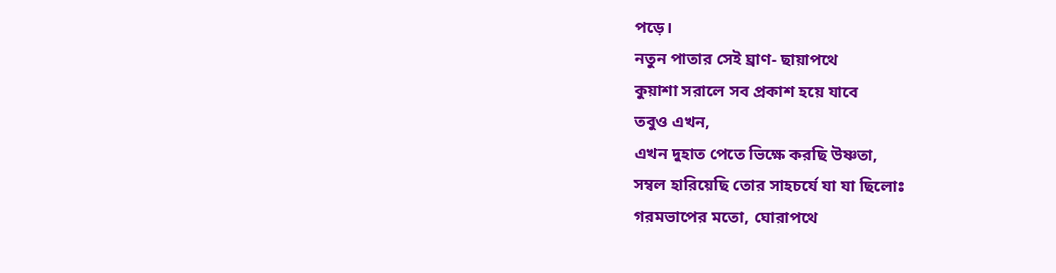পড়ে।
নতুন পাতার সেই ঘ্রাণ- ছায়াপথে
কুয়াশা সরালে সব প্রকাশ হয়ে যাবে
তবুও এখন,
এখন দুহাত পেতে ভিক্ষে করছি উষ্ণতা,
সম্বল হারিয়েছি তোর সাহচর্যে যা যা ছিলোঃ
গরমভাপের মতো, ঘোরাপথে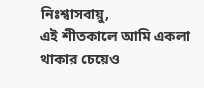নিঃশ্বাসবায়ু,
এই শীতকালে আমি একলা থাকার চেয়েও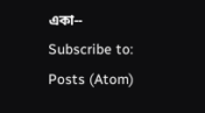একা--
Subscribe to:
Posts (Atom)